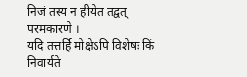निजं तस्य न हीयेत तद्वत् परमकारणे ।
यदि तत्तर्हि मोक्षेऽपि विशेषः किं निवार्यते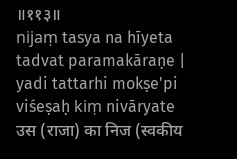॥११३॥
nijaṃ tasya na hīyeta tadvat paramakāraṇe |
yadi tattarhi mokṣe'pi viśeṣaḥ kiṃ nivāryate
उस (राजा) का निज (स्वकीय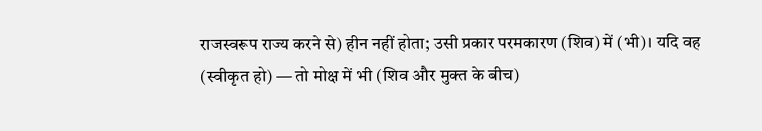राजस्वरूप राज्य करने से) हीन नहीं होता; उसी प्रकार परमकारण (शिव) में (भी)। यदि वह (स्वीकृत हो) — तो मोक्ष में भी (शिव और मुक्त के बीच)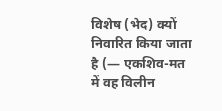विशेष (भेद) क्यों निवारित किया जाता है (— एकशिव-मत में वह विलीन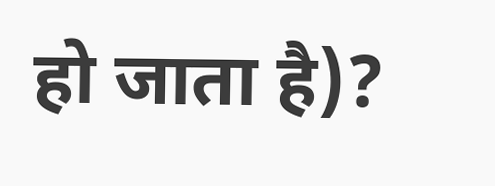हो जाता है)?